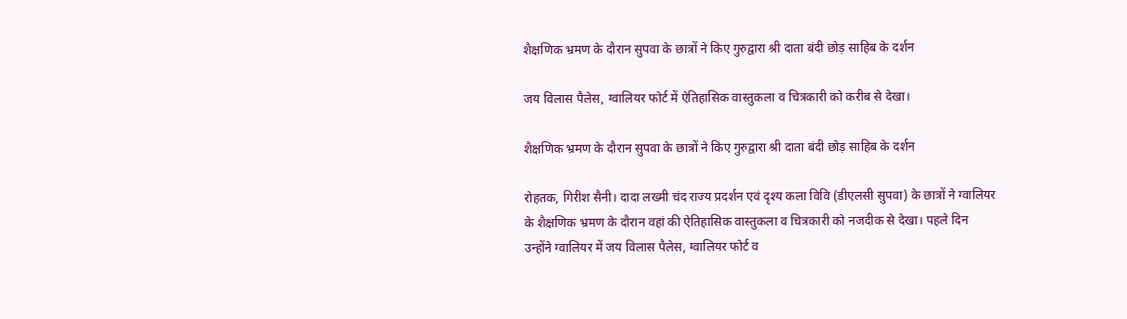शैक्षणिक भ्रमण के दौरान सुपवा के छात्रों ने किए गुरुद्वारा श्री दाता बंदी छोड़ साहिब के दर्शन

जय विलास पैलेस, ग्वालियर फोर्ट में ऐतिहासिक वास्तुकला व चित्रकारी को करीब से देखा।

शैक्षणिक भ्रमण के दौरान सुपवा के छात्रों ने किए गुरुद्वारा श्री दाता बंदी छोड़ साहिब के दर्शन

रोहतक, गिरीश सैनी। दादा लख्मी चंद राज्य प्रदर्शन एवं दृश्य कला विवि (डीएलसी सुपवा) के छात्रों ने ग्वालियर के शैक्षणिक भ्रमण के दौरान वहां की ऐतिहासिक वास्तुकला व चित्रकारी को नजदीक से देखा। पहले दिन उन्होंने ग्वालियर में जय विलास पैलेस, ग्वालियर फोर्ट व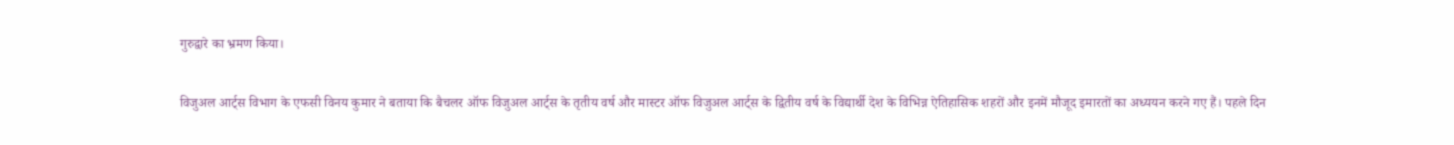गुरुद्वारे का भ्रमण किया।

विजुअल आर्ट्स विभाग के एफसी विनय कुमार ने बताया कि बैचलर ऑफ विजुअल आर्ट्स के तृतीय वर्ष और मास्टर ऑफ विजुअल आर्ट्स के द्वितीय वर्ष के विद्यार्थी देश के विभिन्न ऐतिहासिक शहरों और इनमें मौजूद इमारतों का अध्ययन करने गए हैं। पहले दिन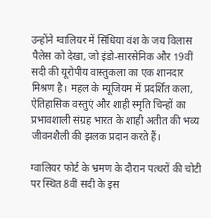उन्होंने ग्वालियर में सिंधिया वंश के जय विलास पैलेस को देखा, जो इंडो-सारसेनिक और 19वीं सदी की यूरोपीय वास्तुकला का एक शानदार मिश्रण है। महल के म्यूजियम में प्रदर्शित कला, ऐतिहासिक वस्तुएं और शाही स्मृति चिन्हों का प्रभावशाली संग्रह भारत के शाही अतीत की भव्य जीवनशैली की झलक प्रदान करते हैं।

ग्वालियर फोर्ट के भ्रमण के दौरान पत्थरों की चोटी पर स्थित 8वीं सदी के इस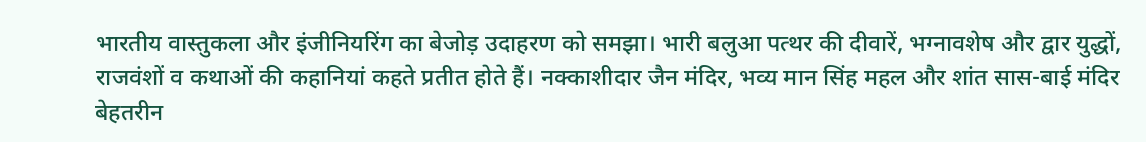भारतीय वास्तुकला और इंजीनियरिंग का बेजोड़ उदाहरण को समझा। भारी बलुआ पत्थर की दीवारें, भग्नावशेष और द्वार युद्धों, राजवंशों व कथाओं की कहानियां कहते प्रतीत होते हैं। नक्काशीदार जैन मंदिर, भव्य मान सिंह महल और शांत सास-बाई मंदिर बेहतरीन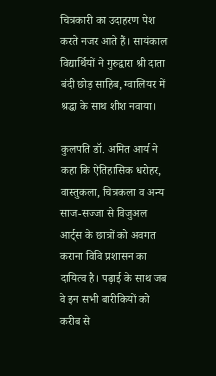चित्रकारी का उदाहरण पेश करते नजर आते हैं। सायंकाल विद्यार्थियों ने गुरुद्वारा श्री दाता बंदी छोड़ साहिब, ग्वालियर में श्रद्धा के साथ शीश नवाया।

कुलपति डॉ. अमित आर्य ने कहा कि ऐतिहासिक धरोहर, वास्तुकला, चित्रकला व अन्य साज-सज्जा से विजुअल आर्ट्स के छात्रों को अवगत कराना विवि प्रशासन का दायित्व है। पढ़ाई के साथ जब वे इन सभी बारीकियों को करीब से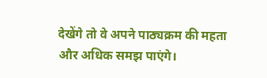देखेंगे तो वे अपने पाठ्यक्रम की महता और अधिक समझ पाएंगे।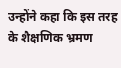उन्होंने कहा कि इस तरह के शैक्षणिक भ्रमण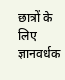छात्रों के लिए ज्ञानवर्धक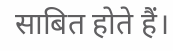साबित होते हैं।